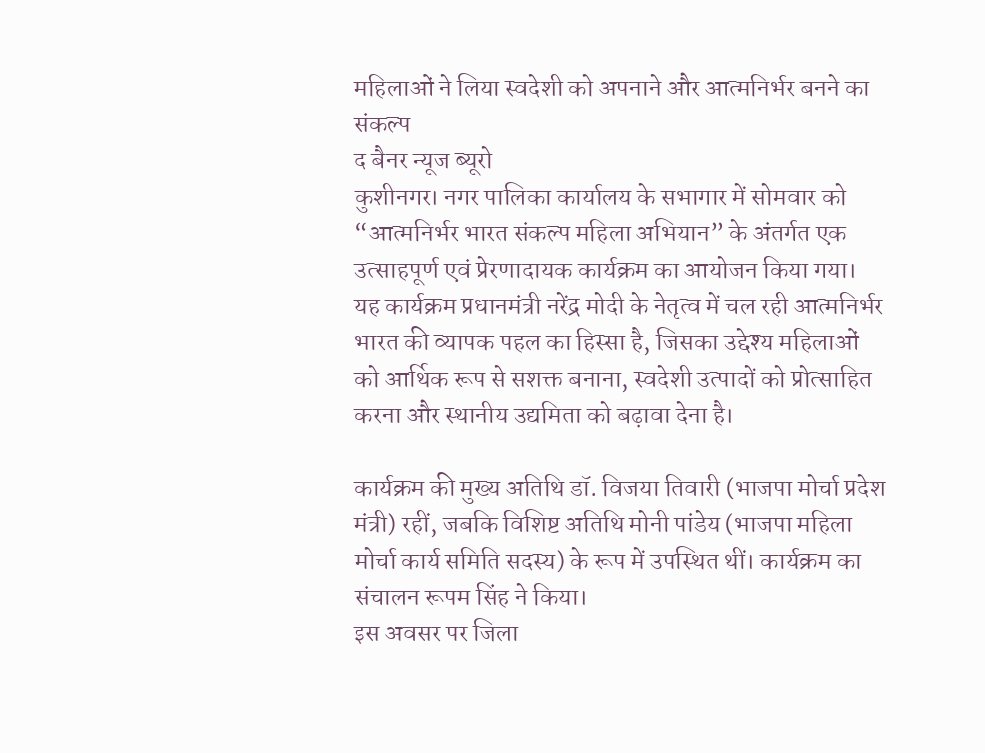महिलाओं ने लिया स्वदेशी को अपनाने और आत्मनिर्भर बनने का संकल्प
द बैनर न्यूज ब्यूरो
कुशीनगर। नगर पालिका कार्यालय के सभागार में सोमवार को “आत्मनिर्भर भारत संकल्प महिला अभियान” के अंतर्गत एक उत्साहपूर्ण एवं प्रेरणादायक कार्यक्रम का आयोजन किया गया। यह कार्यक्रम प्रधानमंत्री नरेंद्र मोदी के नेतृत्व में चल रही आत्मनिर्भर भारत की व्यापक पहल का हिस्सा है, जिसका उद्देश्य महिलाओं को आर्थिक रूप से सशक्त बनाना, स्वदेशी उत्पादों को प्रोत्साहित करना और स्थानीय उद्यमिता को बढ़ावा देना है।

कार्यक्रम की मुख्य अतिथि डॉ. विजया तिवारी (भाजपा मोर्चा प्रदेश मंत्री) रहीं, जबकि विशिष्ट अतिथि मोनी पांडेय (भाजपा महिला मोर्चा कार्य समिति सदस्य) के रूप में उपस्थित थीं। कार्यक्रम का संचालन रूपम सिंह ने किया।
इस अवसर पर जिला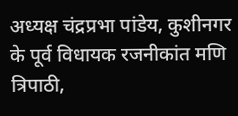अध्यक्ष चंद्रप्रभा पांडेय, कुशीनगर के पूर्व विधायक रजनीकांत मणि त्रिपाठी,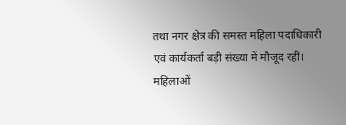तथा नगर क्षेत्र की समस्त महिला पदाधिकारी एवं कार्यकर्ता बड़ी संख्या में मौजूद रहीं।
महिलाओं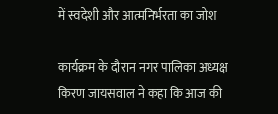में स्वदेशी और आत्मनिर्भरता का जोश

कार्यक्रम के दौरान नगर पालिका अध्यक्ष किरण जायसवाल ने कहा कि आज की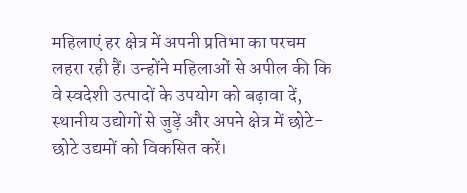महिलाएं हर क्षेत्र में अपनी प्रतिभा का परचम लहरा रही हैं। उन्होंने महिलाओं से अपील की कि वे स्वदेशी उत्पादों के उपयोग को बढ़ावा दें, स्थानीय उद्योगों से जुड़ें और अपने क्षेत्र में छोटे-छोटे उद्यमों को विकसित करें।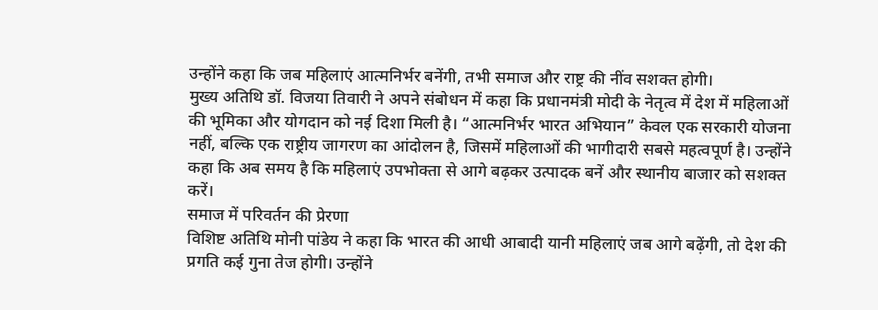उन्होंने कहा कि जब महिलाएं आत्मनिर्भर बनेंगी, तभी समाज और राष्ट्र की नींव सशक्त होगी।
मुख्य अतिथि डॉ. विजया तिवारी ने अपने संबोधन में कहा कि प्रधानमंत्री मोदी के नेतृत्व में देश में महिलाओं की भूमिका और योगदान को नई दिशा मिली है। “आत्मनिर्भर भारत अभियान” केवल एक सरकारी योजना नहीं, बल्कि एक राष्ट्रीय जागरण का आंदोलन है, जिसमें महिलाओं की भागीदारी सबसे महत्वपूर्ण है। उन्होंने कहा कि अब समय है कि महिलाएं उपभोक्ता से आगे बढ़कर उत्पादक बनें और स्थानीय बाजार को सशक्त करें।
समाज में परिवर्तन की प्रेरणा
विशिष्ट अतिथि मोनी पांडेय ने कहा कि भारत की आधी आबादी यानी महिलाएं जब आगे बढ़ेंगी, तो देश की प्रगति कई गुना तेज होगी। उन्होंने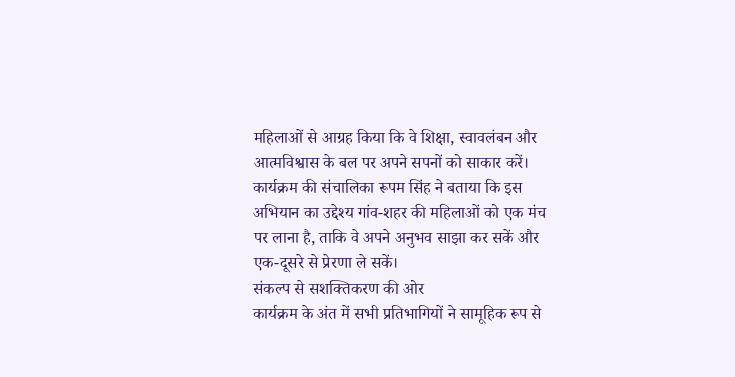महिलाओं से आग्रह किया कि वे शिक्षा, स्वावलंबन और आत्मविश्वास के बल पर अपने सपनों को साकार करें।
कार्यक्रम की संचालिका रूपम सिंह ने बताया कि इस अभियान का उद्देश्य गांव-शहर की महिलाओं को एक मंच पर लाना है, ताकि वे अपने अनुभव साझा कर सकें और एक-दूसरे से प्रेरणा ले सकें।
संकल्प से सशक्तिकरण की ओर
कार्यक्रम के अंत में सभी प्रतिभागियों ने सामूहिक रूप से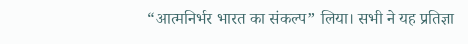“आत्मनिर्भर भारत का संकल्प” लिया। सभी ने यह प्रतिज्ञा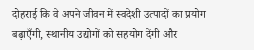दोहराई कि वे अपने जीवन में स्वदेशी उत्पादों का प्रयोग बढ़ाएँगी, स्थानीय उद्योगों को सहयोग देंगी और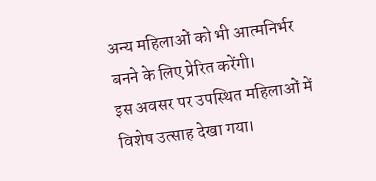अन्य महिलाओं को भी आत्मनिर्भर बनने के लिए प्रेरित करेंगी।
इस अवसर पर उपस्थित महिलाओं में विशेष उत्साह देखा गया।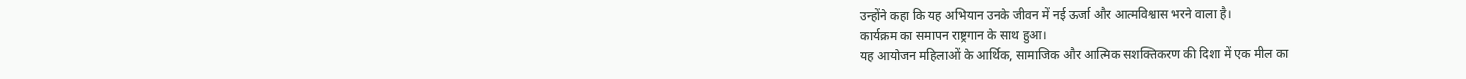उन्होंने कहा कि यह अभियान उनके जीवन में नई ऊर्जा और आत्मविश्वास भरने वाला है।
कार्यक्रम का समापन राष्ट्रगान के साथ हुआ।
यह आयोजन महिलाओं के आर्थिक, सामाजिक और आत्मिक सशक्तिकरण की दिशा में एक मील का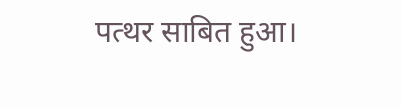पत्थर साबित हुआ।